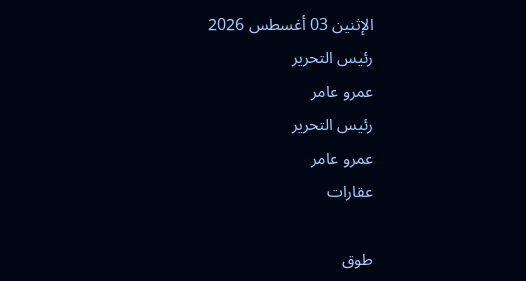الإثنين 03 أغسطس 2026
رئيس التحرير
عمرو عامر
رئيس التحرير
عمرو عامر
عقارات

طوق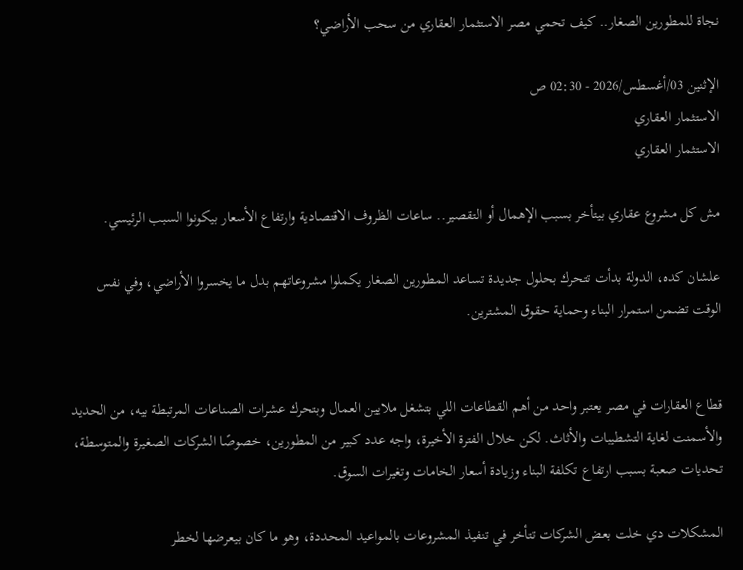نجاة للمطورين الصغار.. كيف تحمي مصر الاستثمار العقاري من سحب الأراضي؟

الإثنين 03/أغسطس/2026 - 02:30 ص
الاستثمار العقاري
الاستثمار العقاري

مش كل مشروع عقاري بيتأخر بسبب الإهمال أو التقصير.. ساعات الظروف الاقتصادية وارتفاع الأسعار بيكونوا السبب الرئيسي.

علشان كده، الدولة بدأت تتحرك بحلول جديدة تساعد المطورين الصغار يكملوا مشروعاتهم بدل ما يخسروا الأراضي، وفي نفس الوقت تضمن استمرار البناء وحماية حقوق المشترين.


قطاع العقارات في مصر يعتبر واحد من أهم القطاعات اللي بتشغل ملايين العمال وبتحرك عشرات الصناعات المرتبطة بيه، من الحديد والأسمنت لغاية التشطيبات والأثاث. لكن خلال الفترة الأخيرة، واجه عدد كبير من المطورين، خصوصًا الشركات الصغيرة والمتوسطة، تحديات صعبة بسبب ارتفاع تكلفة البناء وزيادة أسعار الخامات وتغيرات السوق.

المشكلات دي خلت بعض الشركات تتأخر في تنفيذ المشروعات بالمواعيد المحددة، وهو ما كان بيعرضها لخطر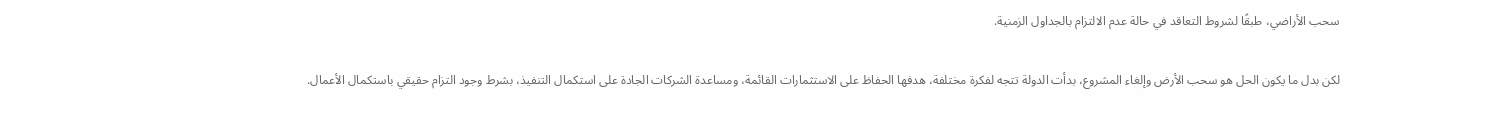سحب الأراضي، طبقًا لشروط التعاقد في حالة عدم الالتزام بالجداول الزمنية.

لكن بدل ما يكون الحل هو سحب الأرض وإلغاء المشروع، بدأت الدولة تتجه لفكرة مختلفة، هدفها الحفاظ على الاستثمارات القائمة، ومساعدة الشركات الجادة على استكمال التنفيذ، بشرط وجود التزام حقيقي باستكمال الأعمال.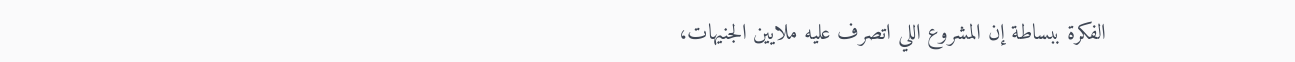الفكرة ببساطة إن المشروع اللي اتصرف عليه ملايين الجنيهات،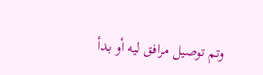وتم توصيل مرافق ليه أو بدأ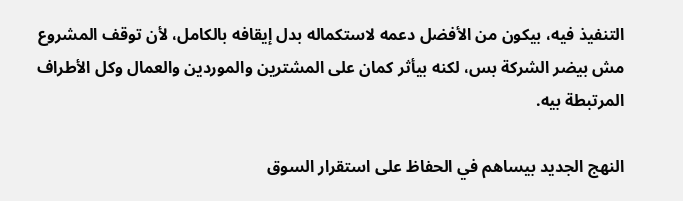التنفيذ فيه، بيكون من الأفضل دعمه لاستكماله بدل إيقافه بالكامل، لأن توقف المشروع مش بيضر الشركة بس، لكنه بيأثر كمان على المشترين والموردين والعمال وكل الأطراف المرتبطة بيه.

النهج الجديد بيساهم في الحفاظ على استقرار السوق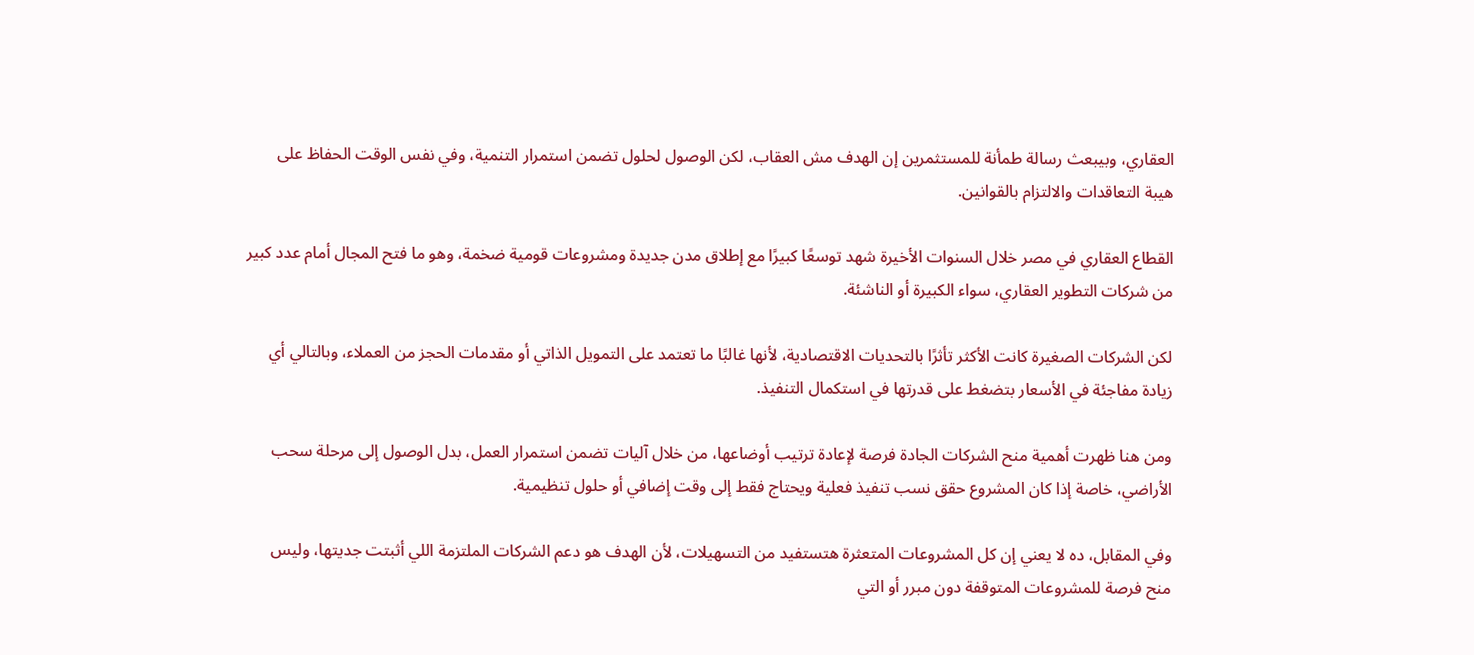العقاري، وبيبعث رسالة طمأنة للمستثمرين إن الهدف مش العقاب، لكن الوصول لحلول تضمن استمرار التنمية، وفي نفس الوقت الحفاظ على هيبة التعاقدات والالتزام بالقوانين.

القطاع العقاري في مصر خلال السنوات الأخيرة شهد توسعًا كبيرًا مع إطلاق مدن جديدة ومشروعات قومية ضخمة، وهو ما فتح المجال أمام عدد كبير من شركات التطوير العقاري، سواء الكبيرة أو الناشئة.

لكن الشركات الصغيرة كانت الأكثر تأثرًا بالتحديات الاقتصادية، لأنها غالبًا ما تعتمد على التمويل الذاتي أو مقدمات الحجز من العملاء، وبالتالي أي زيادة مفاجئة في الأسعار بتضغط على قدرتها في استكمال التنفيذ.

ومن هنا ظهرت أهمية منح الشركات الجادة فرصة لإعادة ترتيب أوضاعها، من خلال آليات تضمن استمرار العمل، بدل الوصول إلى مرحلة سحب الأراضي، خاصة إذا كان المشروع حقق نسب تنفيذ فعلية ويحتاج فقط إلى وقت إضافي أو حلول تنظيمية.

وفي المقابل، ده لا يعني إن كل المشروعات المتعثرة هتستفيد من التسهيلات، لأن الهدف هو دعم الشركات الملتزمة اللي أثبتت جديتها، وليس منح فرصة للمشروعات المتوقفة دون مبرر أو التي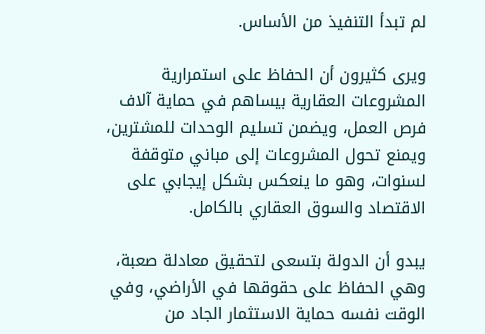لم تبدأ التنفيذ من الأساس.

ويرى كثيرون أن الحفاظ على استمرارية المشروعات العقارية بيساهم في حماية آلاف فرص العمل، ويضمن تسليم الوحدات للمشترين، ويمنع تحول المشروعات إلى مباني متوقفة لسنوات، وهو ما ينعكس بشكل إيجابي على الاقتصاد والسوق العقاري بالكامل.

يبدو أن الدولة بتسعى لتحقيق معادلة صعبة، وهي الحفاظ على حقوقها في الأراضي، وفي الوقت نفسه حماية الاستثمار الجاد من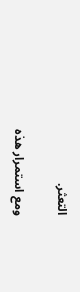التعثر.

ومع استمرار هذه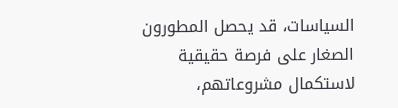السياسات، قد يحصل المطورون الصغار على فرصة حقيقية لاستكمال مشروعاتهم،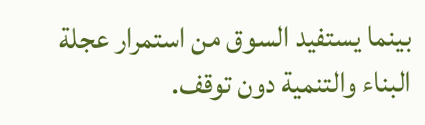بينما يستفيد السوق من استمرار عجلة البناء والتنمية دون توقف.